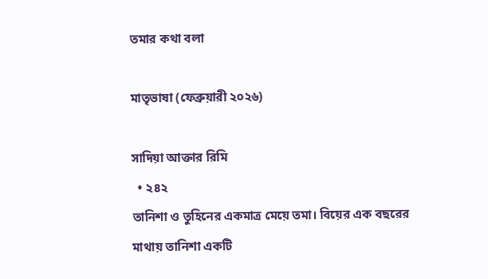তমার কথা বলা

মাতৃভাষা (ফেব্রুয়ারী ২০২৬)

সাদিয়া আক্তার রিমি
  • ২৪২
তানিশা ও তুহিনের একমাত্র মেয়ে তমা। বিয়ের এক বছরের মাথায় তানিশা একটি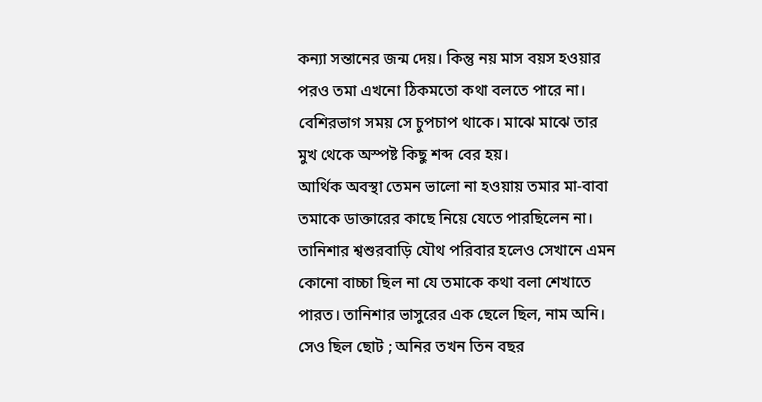কন্যা সন্তানের জন্ম দেয়। কিন্তু নয় মাস বয়স হওয়ার পরও তমা এখনো ঠিকমতো কথা বলতে পারে না। বেশিরভাগ সময় সে চুপচাপ থাকে। মাঝে মাঝে তার মুখ থেকে অস্পষ্ট কিছু শব্দ বের হয়।
আর্থিক অবস্থা তেমন ভালো না হওয়ায় তমার মা-বাবা তমাকে ডাক্তারের কাছে নিয়ে যেতে পারছিলেন না।
তানিশার শ্বশুরবাড়ি যৌথ পরিবার হলেও সেখানে এমন কোনো বাচ্চা ছিল না যে তমাকে কথা বলা শেখাতে পারত। তানিশার ভাসুরের এক ছেলে ছিল, নাম অনি। সেও ছিল ছোট ; অনির তখন তিন বছর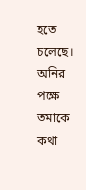হতে চলেছে। অনির পক্ষে তমাকে কথা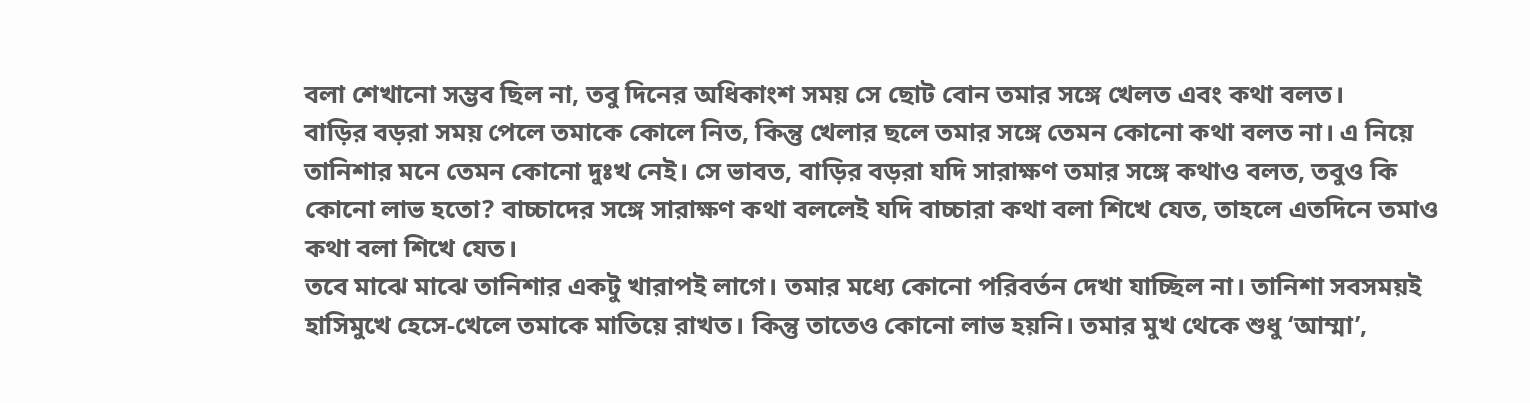বলা শেখানো সম্ভব ছিল না, তবু দিনের অধিকাংশ সময় সে ছোট বোন তমার সঙ্গে খেলত এবং কথা বলত।
বাড়ির বড়রা সময় পেলে তমাকে কোলে নিত, কিন্তু খেলার ছলে তমার সঙ্গে তেমন কোনো কথা বলত না। এ নিয়ে তানিশার মনে তেমন কোনো দুঃখ নেই। সে ভাবত, বাড়ির বড়রা যদি সারাক্ষণ তমার সঙ্গে কথাও বলত, তবুও কি কোনো লাভ হতো? বাচ্চাদের সঙ্গে সারাক্ষণ কথা বললেই যদি বাচ্চারা কথা বলা শিখে যেত, তাহলে এতদিনে তমাও কথা বলা শিখে যেত।
তবে মাঝে মাঝে তানিশার একটু খারাপই লাগে। তমার মধ্যে কোনো পরিবর্তন দেখা যাচ্ছিল না। তানিশা সবসময়ই হাসিমুখে হেসে-খেলে তমাকে মাতিয়ে রাখত। কিন্তু তাতেও কোনো লাভ হয়নি। তমার মুখ থেকে শুধু ‘আম্মা’,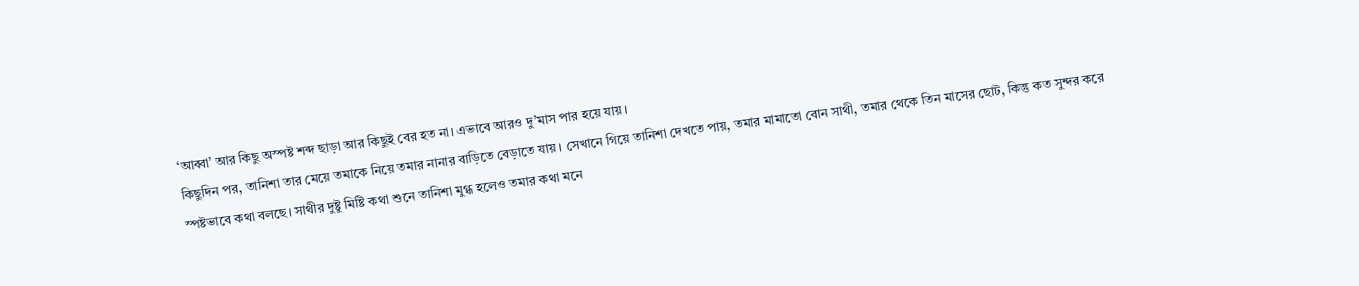‘আব্বা’ আর কিছু অস্পষ্ট শব্দ ছাড়া আর কিছুই বের হত না। এভাবে আরও দু’মাস পার হয়ে যায়।
কিছুদিন পর, তানিশা তার মেয়ে তমাকে নিয়ে তমার নানার বাড়িতে বেড়াতে যায়। সেখানে গিয়ে তানিশা দেখতে পায়, তমার মামাতো বোন সাথী, তমার থেকে তিন মাসের ছোট, কিন্তু কত সুন্দর করে স্পষ্টভাবে কথা বলছে। সাথীর দুষ্টু মিষ্টি কথা শুনে তানিশা মুগ্ধ হলেও তমার কথা মনে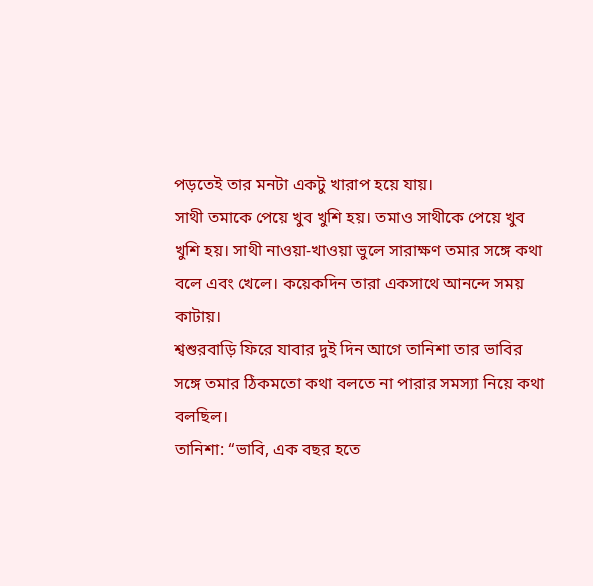পড়তেই তার মনটা একটু খারাপ হয়ে যায়।
সাথী তমাকে পেয়ে খুব খুশি হয়। তমাও সাথীকে পেয়ে খুব খুশি হয়। সাথী নাওয়া-খাওয়া ভুলে সারাক্ষণ তমার সঙ্গে কথা বলে এবং খেলে। কয়েকদিন তারা একসাথে আনন্দে সময় কাটায়।
শ্বশুরবাড়ি ফিরে যাবার দুই দিন আগে তানিশা তার ভাবির সঙ্গে তমার ঠিকমতো কথা বলতে না পারার সমস্যা নিয়ে কথা বলছিল।
তানিশা: “ভাবি, এক বছর হতে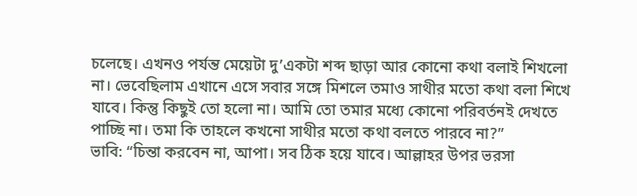চলেছে। এখনও পর্যন্ত মেয়েটা দু’একটা শব্দ ছাড়া আর কোনো কথা বলাই শিখলো না। ভেবেছিলাম এখানে এসে সবার সঙ্গে মিশলে তমাও সাথীর মতো কথা বলা শিখে যাবে। কিন্তু কিছুই তো হলো না। আমি তো তমার মধ্যে কোনো পরিবর্তনই দেখতে পাচ্ছি না। তমা কি তাহলে কখনো সাথীর মতো কথা বলতে পারবে না?”
ভাবি: “চিন্তা করবেন না, আপা। সব ঠিক হয়ে যাবে। আল্লাহর উপর ভরসা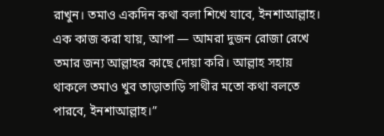রাখুন। তমাও একদিন কথা বলা শিখে যাবে, ইনশাআল্লাহ। এক কাজ করা যায়, আপা — আমরা দুজন রোজা রেখে তমার জন্য আল্লাহর কাছে দোয়া করি। আল্লাহ সহায় থাকলে তমাও খুব তাড়াতাড়ি সাথীর মতো কথা বলতে পারবে, ইনশাআল্লাহ।”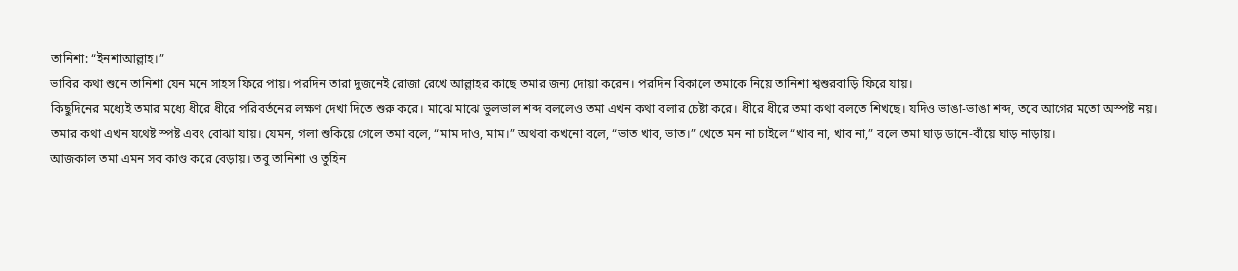তানিশা: “ইনশাআল্লাহ।”
ভাবির কথা শুনে তানিশা যেন মনে সাহস ফিরে পায়। পরদিন তারা দুজনেই রোজা রেখে আল্লাহর কাছে তমার জন্য দোয়া করেন। পরদিন বিকালে তমাকে নিয়ে তানিশা শ্বশুরবাড়ি ফিরে যায়।
কিছুদিনের মধ্যেই তমার মধ্যে ধীরে ধীরে পরিবর্তনের লক্ষণ দেখা দিতে শুরু করে। মাঝে মাঝে ভুলভাল শব্দ বললেও তমা এখন কথা বলার চেষ্টা করে। ধীরে ধীরে তমা কথা বলতে শিখছে। যদিও ভাঙা-ভাঙা শব্দ, তবে আগের মতো অস্পষ্ট নয়।
তমার কথা এখন যথেষ্ট স্পষ্ট এবং বোঝা যায়। যেমন, গলা শুকিয়ে গেলে তমা বলে, “মাম দাও, মাম।” অথবা কখনো বলে, “ভাত খাব, ভাত।” খেতে মন না চাইলে “খাব না, খাব না,” বলে তমা ঘাড় ডানে-বাঁয়ে ঘাড় নাড়ায়।
আজকাল তমা এমন সব কাণ্ড করে বেড়ায়। তবু তানিশা ও তুহিন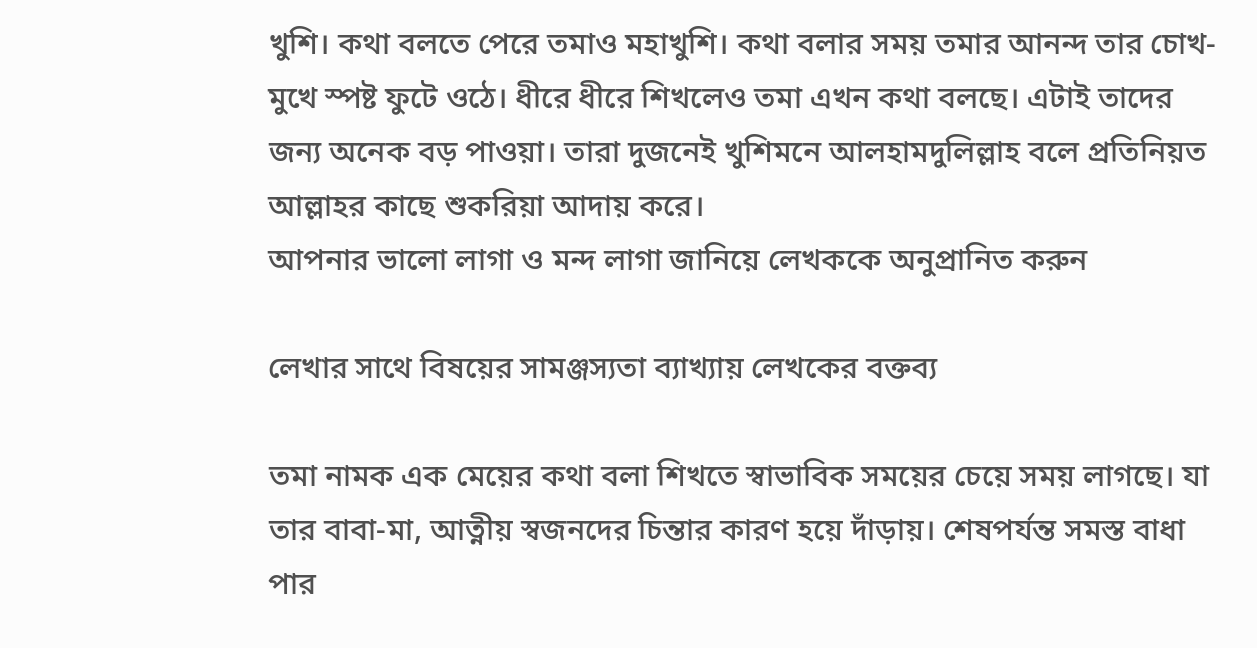খুশি। কথা বলতে পেরে তমাও মহাখুশি। কথা বলার সময় তমার আনন্দ তার চোখ-মুখে স্পষ্ট ফুটে ওঠে। ধীরে ধীরে শিখলেও তমা এখন কথা বলছে। এটাই তাদের জন্য অনেক বড় পাওয়া। তারা দুজনেই খুশিমনে আলহামদুলিল্লাহ বলে প্রতিনিয়ত আল্লাহর কাছে শুকরিয়া আদায় করে।
আপনার ভালো লাগা ও মন্দ লাগা জানিয়ে লেখককে অনুপ্রানিত করুন

লেখার সাথে বিষয়ের সামঞ্জস্যতা ব্যাখ্যায় লেখকের বক্তব্য

তমা নামক এক মেয়ের কথা বলা শিখতে স্বাভাবিক সময়ের চেয়ে সময় লাগছে। যা তার বাবা-মা, আত্নীয় স্বজনদের চিন্তার কারণ হয়ে দাঁড়ায়। শেষপর্যন্ত সমস্ত বাধা পার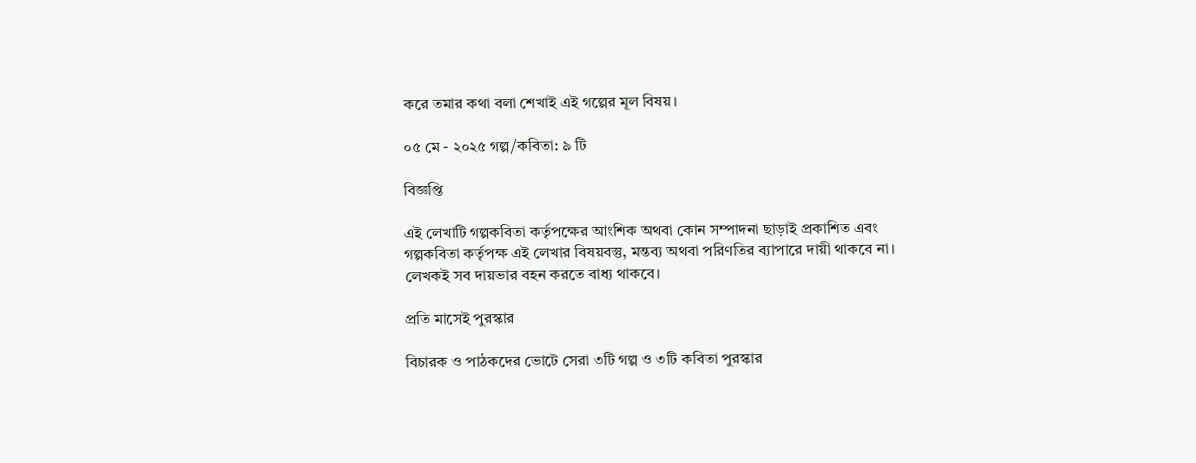করে তমার কথা বলা শেখাই এই গল্পের মূল বিষয়।

০৫ মে - ২০২৫ গল্প/কবিতা: ৯ টি

বিজ্ঞপ্তি

এই লেখাটি গল্পকবিতা কর্তৃপক্ষের আংশিক অথবা কোন সম্পাদনা ছাড়াই প্রকাশিত এবং গল্পকবিতা কর্তৃপক্ষ এই লেখার বিষয়বস্তু, মন্তব্য অথবা পরিণতির ব্যাপারে দায়ী থাকবে না। লেখকই সব দায়ভার বহন করতে বাধ্য থাকবে।

প্রতি মাসেই পুরস্কার

বিচারক ও পাঠকদের ভোটে সেরা ৩টি গল্প ও ৩টি কবিতা পুরস্কার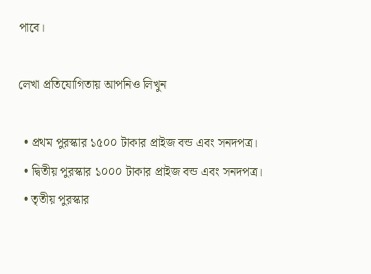পাবে।

লেখা প্রতিযোগিতায় আপনিও লিখুন

  • প্রথম পুরস্কার ১৫০০ টাকার প্রাইজ বন্ড এবং সনদপত্র।
  • দ্বিতীয় পুরস্কার ১০০০ টাকার প্রাইজ বন্ড এবং সনদপত্র।
  • তৃতীয় পুরস্কার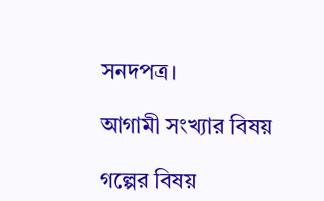সনদপত্র।

আগামী সংখ্যার বিষয়

গল্পের বিষয়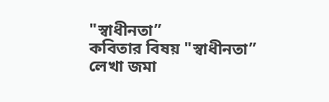"স্বাধীনতা”
কবিতার বিষয় "স্বাধীনতা”
লেখা জমা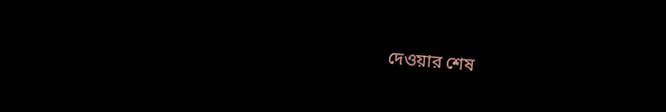দেওয়ার শেষ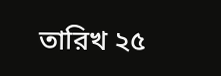তারিখ ২৫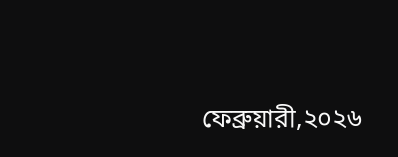ফেব্রুয়ারী,২০২৬